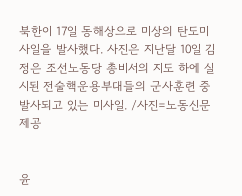북한이 17일 동해상으로 미상의 탄도미사일을 발사했다. 사진은 지난달 10일 김정은 조선노동당 총비서의 지도 하에 실시된 전술핵운용부대들의 군사훈련 중 발사되고 있는 미사일. /사진=노동신문 제공


윤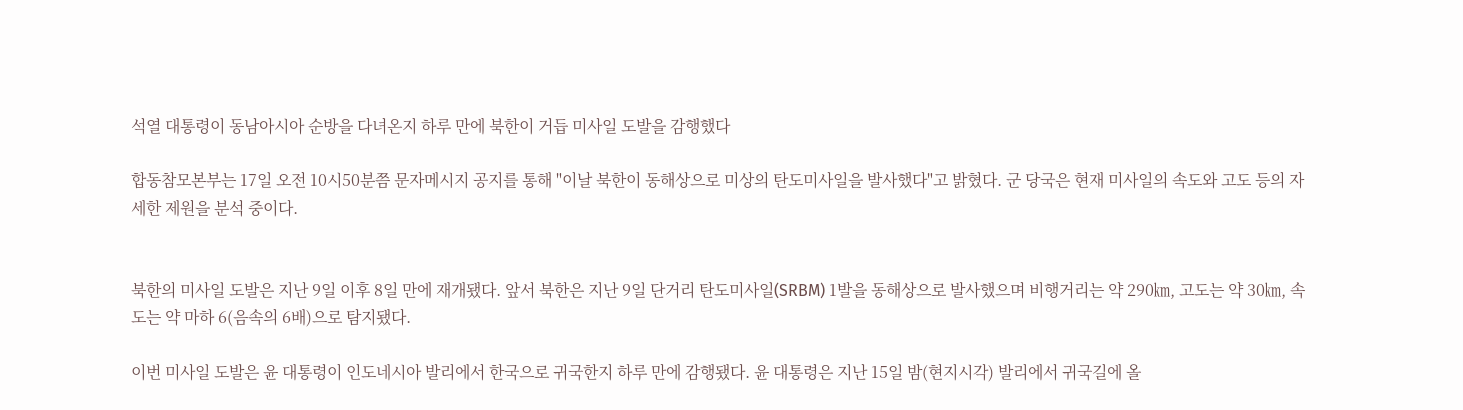석열 대통령이 동남아시아 순방을 다녀온지 하루 만에 북한이 거듭 미사일 도발을 감행했다

합동참모본부는 17일 오전 10시50분쯤 문자메시지 공지를 통해 "이날 북한이 동해상으로 미상의 탄도미사일을 발사했다"고 밝혔다. 군 당국은 현재 미사일의 속도와 고도 등의 자세한 제원을 분석 중이다.


북한의 미사일 도발은 지난 9일 이후 8일 만에 재개됐다. 앞서 북한은 지난 9일 단거리 탄도미사일(SRBM) 1발을 동해상으로 발사했으며 비행거리는 약 290㎞, 고도는 약 30㎞, 속도는 약 마하 6(음속의 6배)으로 탐지됐다.

이번 미사일 도발은 윤 대통령이 인도네시아 발리에서 한국으로 귀국한지 하루 만에 감행됐다. 윤 대통령은 지난 15일 밤(현지시각) 발리에서 귀국길에 올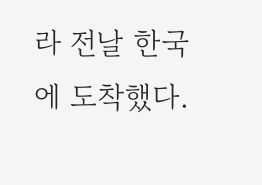라 전날 한국에 도착했다.